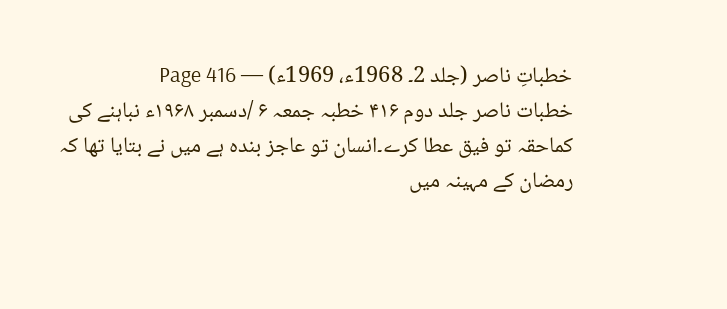خطباتِ ناصر (جلد 2۔ 1968ء، 1969ء) — Page 416
خطبات ناصر جلد دوم ۴۱۶ خطبہ جمعہ ۶ /دسمبر ۱۹۶۸ء نباہنے کی کماحقہ تو فیق عطا کرے۔انسان تو عاجز بندہ ہے میں نے بتایا تھا کہ رمضان کے مہینہ میں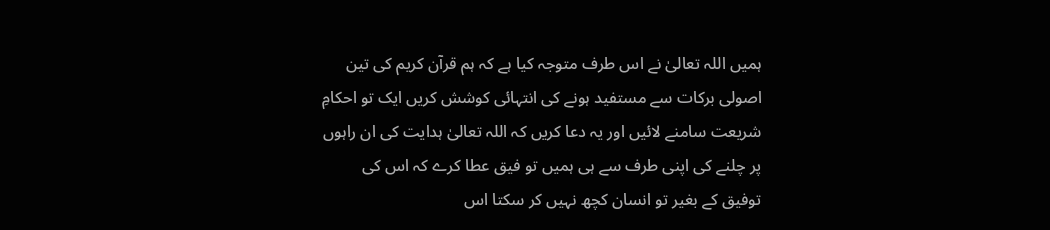ہمیں اللہ تعالیٰ نے اس طرف متوجہ کیا ہے کہ ہم قرآن کریم کی تین اصولی برکات سے مستفید ہونے کی انتہائی کوشش کریں ایک تو احکامِ شریعت سامنے لائیں اور یہ دعا کریں کہ اللہ تعالیٰ ہدایت کی ان راہوں پر چلنے کی اپنی طرف سے ہی ہمیں تو فیق عطا کرے کہ اس کی توفیق کے بغیر تو انسان کچھ نہیں کر سکتا اس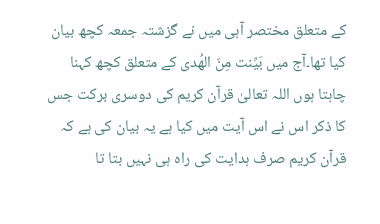کے متعلق مختصر آہی میں نے گزشتہ جمعہ کچھ بیان کیا تھا۔آج میں بَيِّنت مِنَ الهُدی کے متعلق کچھ کہنا چاہتا ہوں اللہ تعالیٰ قرآن کریم کی دوسری برکت جس کا ذکر اس نے اس آیت میں کیا ہے یہ بیان کی ہے کہ قرآن کریم صرف ہدایت کی راہ ہی نہیں بتا تا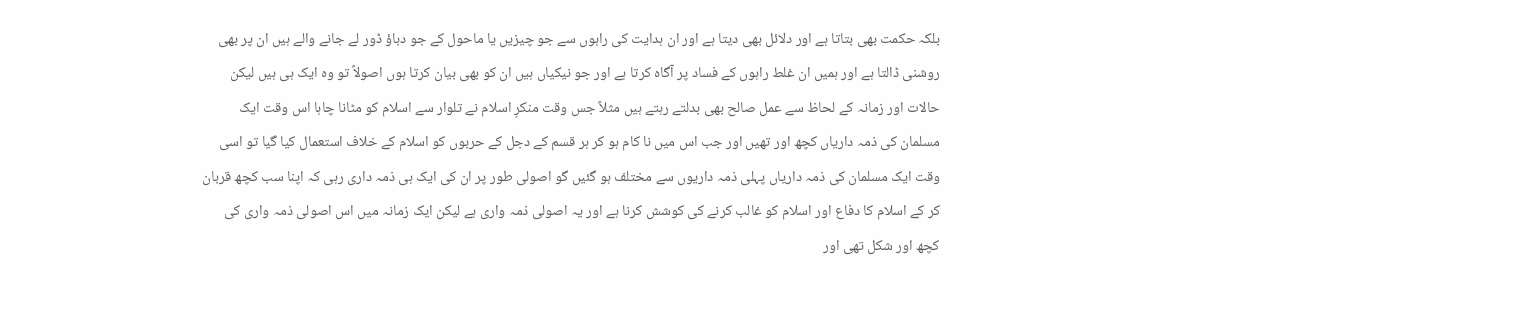بلکہ حکمت بھی بتاتا ہے اور دلائل بھی دیتا ہے اور ان ہدایت کی راہوں سے جو چیزیں یا ماحول کے جو دباؤ ڈور لے جانے والے ہیں ان پر بھی روشنی ڈالتا ہے اور ہمیں ان غلط راہوں کے فساد پر آگاہ کرتا ہے اور جو نیکیاں ہیں ان کو بھی بیان کرتا ہوں اصولاً تو وہ ایک ہی ہیں لیکن حالات اور زمانہ کے لحاظ سے عمل صالح بھی بدلتے رہتے ہیں مثلاً جس وقت منکرِ اسلام نے تلوار سے اسلام کو مٹانا چاہا اس وقت ایک مسلمان کی ذمہ داریاں کچھ اور تھیں اور جب اس میں نا کام ہو کر ہر قسم کے دجل کے حربوں کو اسلام کے خلاف استعمال کیا گیا تو اسی وقت ایک مسلمان کی ذمہ داریاں پہلی ذمہ داریوں سے مختلف ہو گئیں گو اصولی طور پر ان کی ایک ہی ذمہ داری رہی کہ اپنا سب کچھ قربان کر کے اسلام کا دفاع اور اسلام کو غالب کرنے کی کوشش کرنا ہے اور یہ اصولی ذمہ واری ہے لیکن ایک زمانہ میں اس اصولی ذمہ واری کی کچھ اور شکل تھی اور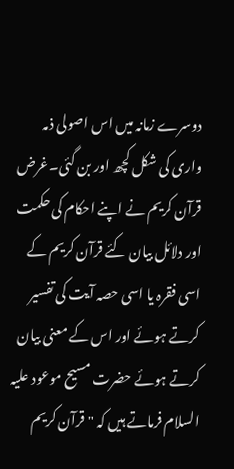دوسرے زمانہ میں اس اصولی ذمہ واری کی شکل کچھ اور بن گئی۔غرض قرآن کریم نے اپنے احکام کی حکمت اور دلائل بیان کئے قرآن کریم کے اسی فقرہ یا اسی حصہ آیت کی تفسیر کرتے ہوئے اور اس کے معنی بیان کرتے ہوئے حضرت مسیح موعود علیہ السلام فرماتے ہیں کہ " قرآن کریم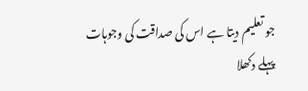جو تعلیم دیتا ہے اس کی صداقت کی وجوہات پہلے دکھلا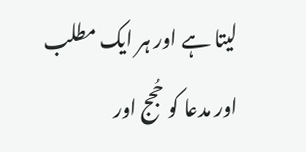لیتا ہے اور ہر ایک مطلب اور مدعا کو حُجج اور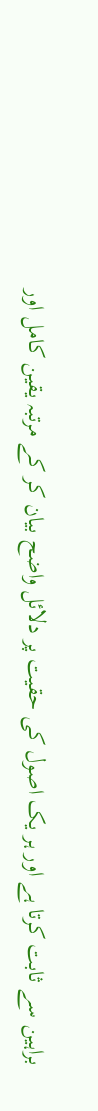براہین سے ثابت کرتا ہے اور ہر یک اصول کی حقیت پر دلائل واضح بیان کر کے مرتبہ یقین کامل اور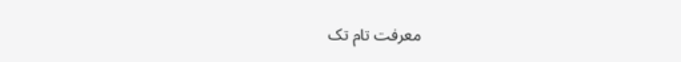معرفت تام تک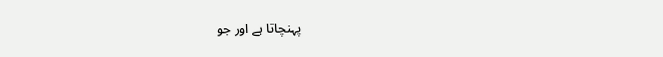پہنچاتا ہے اور جو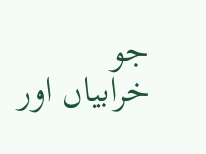جو خرابیاں اور